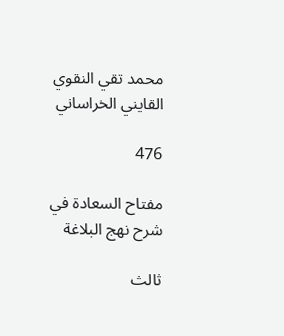محمد تقي النقوي القايني الخراساني

476

مفتاح السعادة في شرح نهج البلاغة

ثالث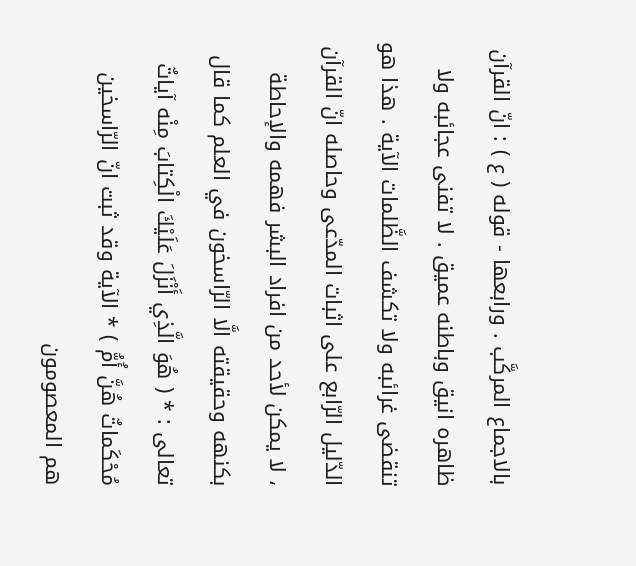بالاجماع المركَّب . ورابعها - قوله ( ع ) : انّ القرآن ظاهره انيق وباطنه عميق . لا تفنى عجائبه ولا تنقضى غرائبه ولا تكشف الظَّلمات الآية . هذا هو الدّليل الرّابع على اثبات المدّعى وحاصله انّ القرآن ، لا يمكن لأحد من افراد البشر فهمه والإحاطة بكنهه وحقيقته الَّا الرّاسخون في العلم كما قال تعالى : * ( هُوَ الَّذِي أَنْزَلَ عَلَيْكَ الْكِتابَ مِنْه آياتٌ مُحْكَماتٌ هُنَّ أُمُّ ) * الآية وقد ثبت انّ الرّاسخين هم المعصومون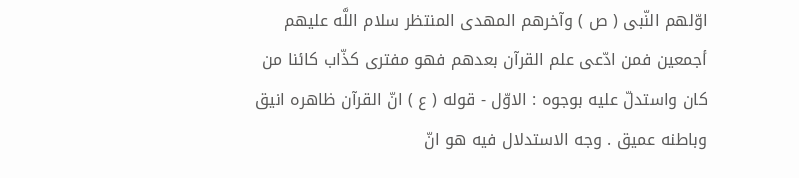اوّلهم النّبى ( ص ) وآخرهم المهدى المنتظر سلام اللَّه عليهم أجمعين فمن ادّعى علم القرآن بعدهم فهو مفترى كذّاب كائنا من كان واستدلّ عليه بوجوه : الاوّل - قوله ( ع ) انّ القرآن ظاهره انيق وباطنه عميق . وجه الاستدلال فيه هو انّ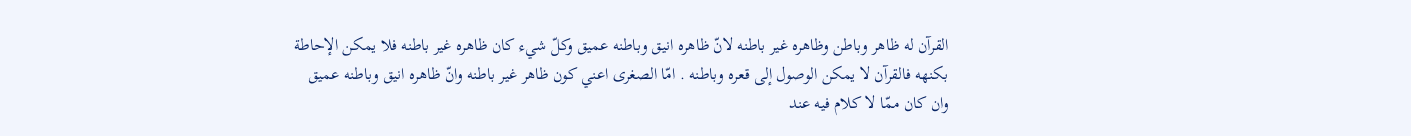القرآن له ظاهر وباطن وظاهره غير باطنه لانّ ظاهره انيق وباطنه عميق وكلّ شيء كان ظاهره غير باطنه فلا يمكن الإحاطة بكنهه فالقرآن لا يمكن الوصول إلى قعره وباطنه . امّا الصغرى اعني كون ظاهر غير باطنه وانّ ظاهره انيق وباطنه عميق وان كان ممّا لا كلام فيه عند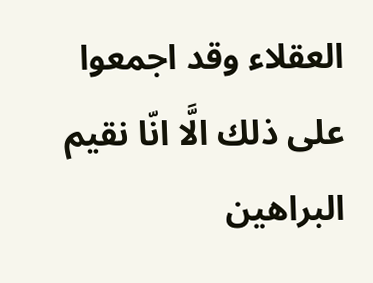العقلاء وقد اجمعوا على ذلك الَّا انّا نقيم البراهين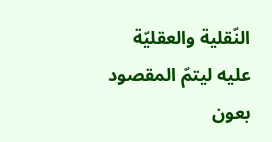النّقلية والعقليّة عليه ليتمّ المقصود بعون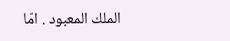الملك المعبود . امّا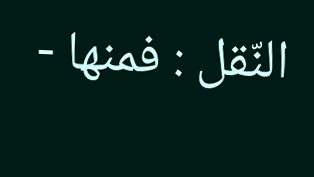النّقل : فمنها -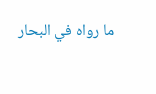ما رواه في البحار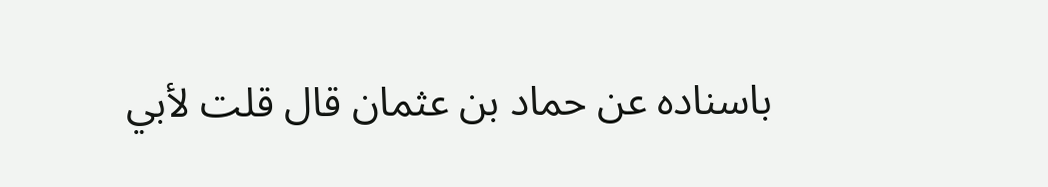باسناده عن حماد بن عثمان قال قلت لأبي